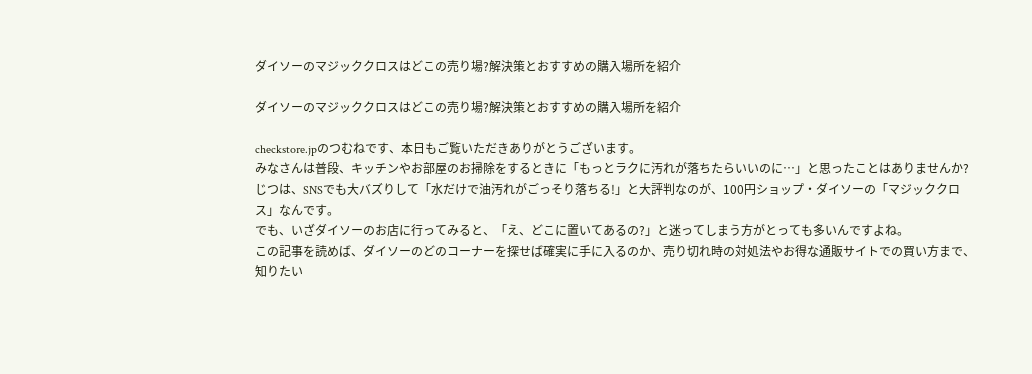ダイソーのマジッククロスはどこの売り場?解決策とおすすめの購入場所を紹介

ダイソーのマジッククロスはどこの売り場?解決策とおすすめの購入場所を紹介

checkstore.jpのつむねです、本日もご覧いただきありがとうございます。
みなさんは普段、キッチンやお部屋のお掃除をするときに「もっとラクに汚れが落ちたらいいのに…」と思ったことはありませんか?
じつは、SNSでも大バズりして「水だけで油汚れがごっそり落ちる!」と大評判なのが、100円ショップ・ダイソーの「マジッククロス」なんです。
でも、いざダイソーのお店に行ってみると、「え、どこに置いてあるの?」と迷ってしまう方がとっても多いんですよね。
この記事を読めば、ダイソーのどのコーナーを探せば確実に手に入るのか、売り切れ時の対処法やお得な通販サイトでの買い方まで、知りたい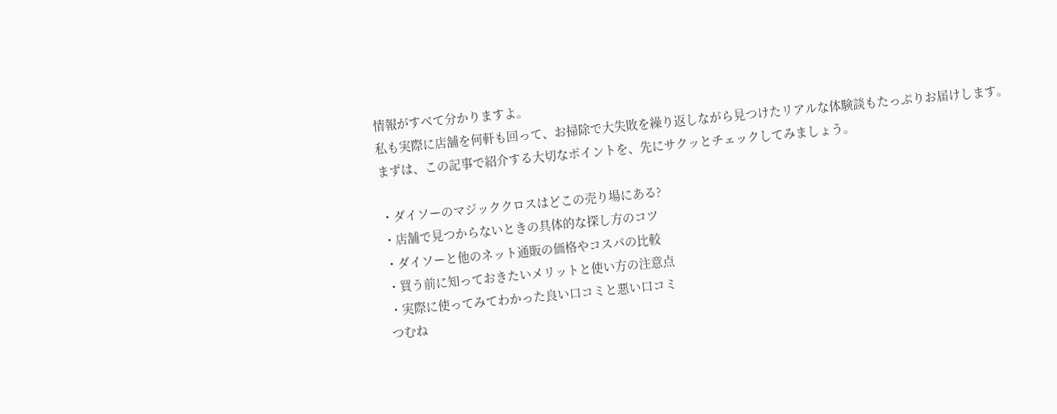情報がすべて分かりますよ。
私も実際に店舗を何軒も回って、お掃除で大失敗を繰り返しながら見つけたリアルな体験談もたっぷりお届けします。
まずは、この記事で紹介する大切なポイントを、先にサクッとチェックしてみましょう。

・ダイソーのマジッククロスはどこの売り場にある?
・店舗で見つからないときの具体的な探し方のコツ
・ダイソーと他のネット通販の価格やコスパの比較
・買う前に知っておきたいメリットと使い方の注意点
・実際に使ってみてわかった良い口コミと悪い口コミ
つむね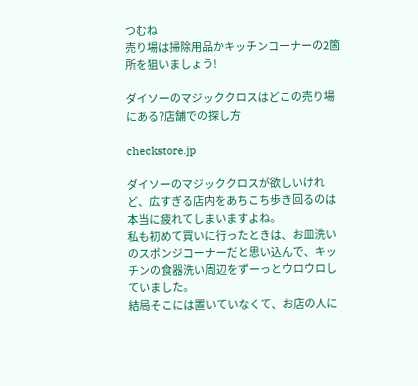つむね
売り場は掃除用品かキッチンコーナーの2箇所を狙いましょう!

ダイソーのマジッククロスはどこの売り場にある?店舗での探し方

checkstore.jp

ダイソーのマジッククロスが欲しいけれど、広すぎる店内をあちこち歩き回るのは本当に疲れてしまいますよね。
私も初めて買いに行ったときは、お皿洗いのスポンジコーナーだと思い込んで、キッチンの食器洗い周辺をずーっとウロウロしていました。
結局そこには置いていなくて、お店の人に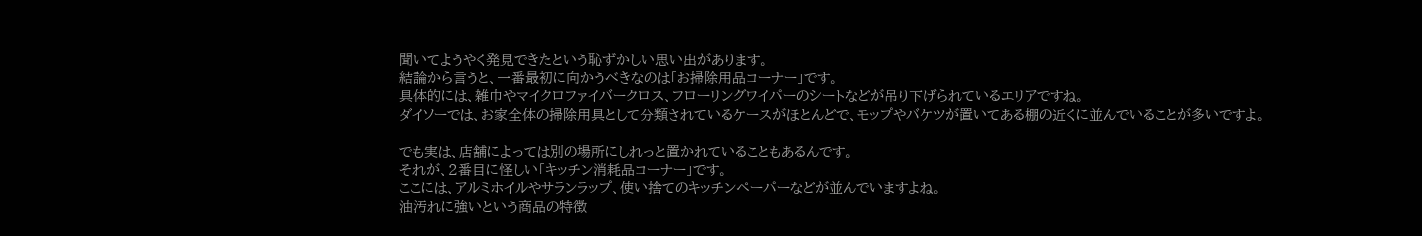聞いてようやく発見できたという恥ずかしい思い出があります。
結論から言うと、一番最初に向かうべきなのは「お掃除用品コーナー」です。
具体的には、雑巾やマイクロファイバークロス、フローリングワイパーのシートなどが吊り下げられているエリアですね。
ダイソーでは、お家全体の掃除用具として分類されているケースがほとんどで、モップやバケツが置いてある棚の近くに並んでいることが多いですよ。

でも実は、店舗によっては別の場所にしれっと置かれていることもあるんです。
それが、2番目に怪しい「キッチン消耗品コーナー」です。
ここには、アルミホイルやサランラップ、使い捨てのキッチンペーパーなどが並んでいますよね。
油汚れに強いという商品の特徴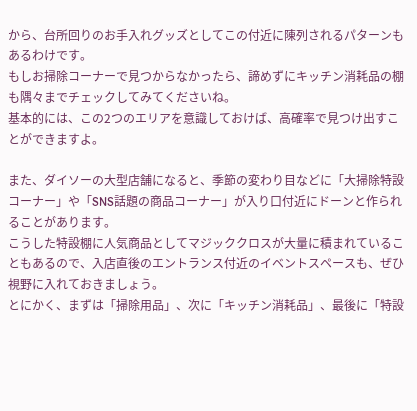から、台所回りのお手入れグッズとしてこの付近に陳列されるパターンもあるわけです。
もしお掃除コーナーで見つからなかったら、諦めずにキッチン消耗品の棚も隅々までチェックしてみてくださいね。
基本的には、この2つのエリアを意識しておけば、高確率で見つけ出すことができますよ。

また、ダイソーの大型店舗になると、季節の変わり目などに「大掃除特設コーナー」や「SNS話題の商品コーナー」が入り口付近にドーンと作られることがあります。
こうした特設棚に人気商品としてマジッククロスが大量に積まれていることもあるので、入店直後のエントランス付近のイベントスペースも、ぜひ視野に入れておきましょう。
とにかく、まずは「掃除用品」、次に「キッチン消耗品」、最後に「特設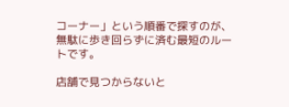コーナー」という順番で探すのが、無駄に歩き回らずに済む最短のルートです。

店舗で見つからないと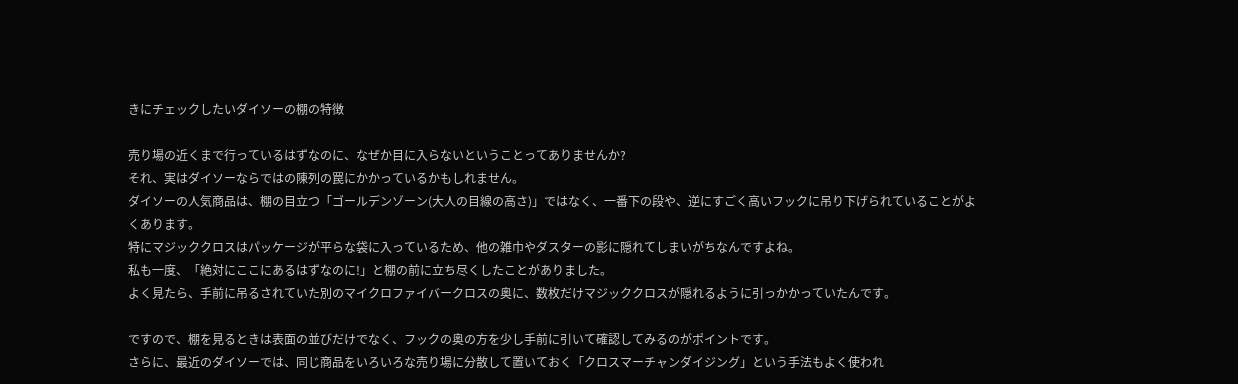きにチェックしたいダイソーの棚の特徴

売り場の近くまで行っているはずなのに、なぜか目に入らないということってありませんか?
それ、実はダイソーならではの陳列の罠にかかっているかもしれません。
ダイソーの人気商品は、棚の目立つ「ゴールデンゾーン(大人の目線の高さ)」ではなく、一番下の段や、逆にすごく高いフックに吊り下げられていることがよくあります。
特にマジッククロスはパッケージが平らな袋に入っているため、他の雑巾やダスターの影に隠れてしまいがちなんですよね。
私も一度、「絶対にここにあるはずなのに!」と棚の前に立ち尽くしたことがありました。
よく見たら、手前に吊るされていた別のマイクロファイバークロスの奥に、数枚だけマジッククロスが隠れるように引っかかっていたんです。

ですので、棚を見るときは表面の並びだけでなく、フックの奥の方を少し手前に引いて確認してみるのがポイントです。
さらに、最近のダイソーでは、同じ商品をいろいろな売り場に分散して置いておく「クロスマーチャンダイジング」という手法もよく使われ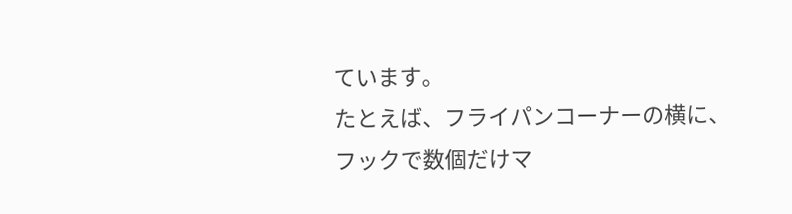ています。
たとえば、フライパンコーナーの横に、フックで数個だけマ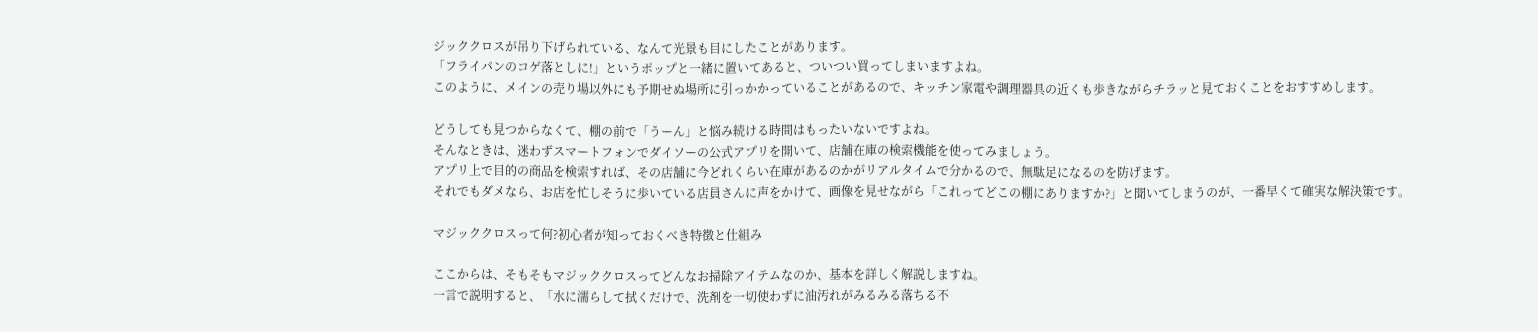ジッククロスが吊り下げられている、なんて光景も目にしたことがあります。
「フライパンのコゲ落としに!」というポップと一緒に置いてあると、ついつい買ってしまいますよね。
このように、メインの売り場以外にも予期せぬ場所に引っかかっていることがあるので、キッチン家電や調理器具の近くも歩きながらチラッと見ておくことをおすすめします。

どうしても見つからなくて、棚の前で「うーん」と悩み続ける時間はもったいないですよね。
そんなときは、迷わずスマートフォンでダイソーの公式アプリを開いて、店舗在庫の検索機能を使ってみましょう。
アプリ上で目的の商品を検索すれば、その店舗に今どれくらい在庫があるのかがリアルタイムで分かるので、無駄足になるのを防げます。
それでもダメなら、お店を忙しそうに歩いている店員さんに声をかけて、画像を見せながら「これってどこの棚にありますか?」と聞いてしまうのが、一番早くて確実な解決策です。

マジッククロスって何?初心者が知っておくべき特徴と仕組み

ここからは、そもそもマジッククロスってどんなお掃除アイテムなのか、基本を詳しく解説しますね。
一言で説明すると、「水に濡らして拭くだけで、洗剤を一切使わずに油汚れがみるみる落ちる不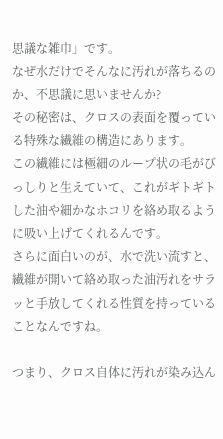思議な雑巾」です。
なぜ水だけでそんなに汚れが落ちるのか、不思議に思いませんか?
その秘密は、クロスの表面を覆っている特殊な繊維の構造にあります。
この繊維には極細のループ状の毛がびっしりと生えていて、これがギトギトした油や細かなホコリを絡め取るように吸い上げてくれるんです。
さらに面白いのが、水で洗い流すと、繊維が開いて絡め取った油汚れをサラッと手放してくれる性質を持っていることなんですね。

つまり、クロス自体に汚れが染み込ん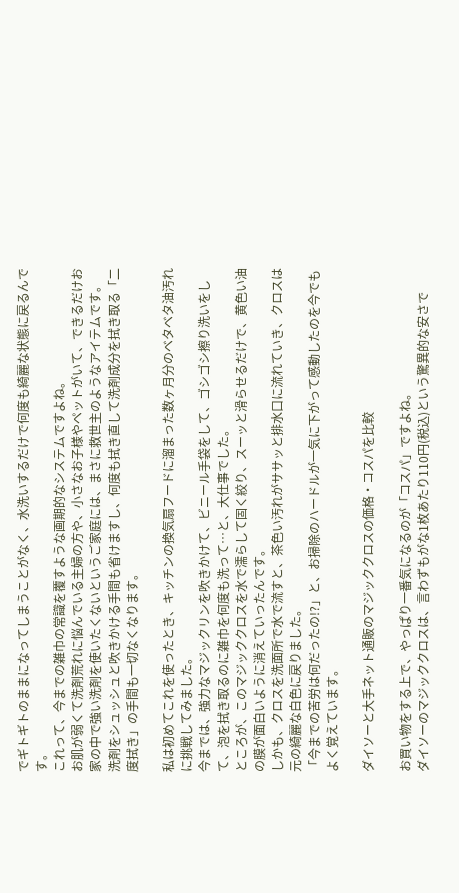でギトギトのままになってしまうことがなく、水洗いするだけで何度も綺麗な状態に戻るんです。
これって、今までの雑巾の常識を覆すような画期的なシステムですよね。
お肌が弱くて洗剤荒れに悩んでいる主婦の方や、小さなお子様やペットがいて、できるだけお家の中で強い洗剤を使いたくないというご家庭には、まさに救世主のようなアイテムです。
洗剤をシュッシュと吹きかける手間も省けますし、何度も拭き直して洗剤成分を拭き取る「二度拭き」の手間も一切なくなります。

私は初めてこれを使ったとき、キッチンの換気扇フードに溜まった数ヶ月分のベタベタ油汚れに挑戦してみました。
今までは、強力なマジックリンを吹きかけて、ビニール手袋をして、ゴシゴシ擦り洗いをして、泡を拭き取るのに雑巾を何度も洗って…と、大仕事でした。
ところが、このマジッククロスを水で濡らして固く絞り、スーッと滑らせるだけで、黄色い油の膜が面白いように消えていったんです。
しかも、クロスを洗面所で水で流すと、茶色い汚れがササッと排水口に流れていき、クロスは元の綺麗な白色に戻りました。
「今までの苦労は何だったの!?」と、お掃除のハードルが一気に下がって感動したのを今でもよく覚えています。

ダイソーと大手ネット通販のマジッククロスの価格・コスパを比較

お買い物をする上で、やっぱり一番気になるのが「コスパ」ですよね。
ダイソーのマジッククロスは、言わずもがな1枚あたり110円(税込)という驚異的な安さで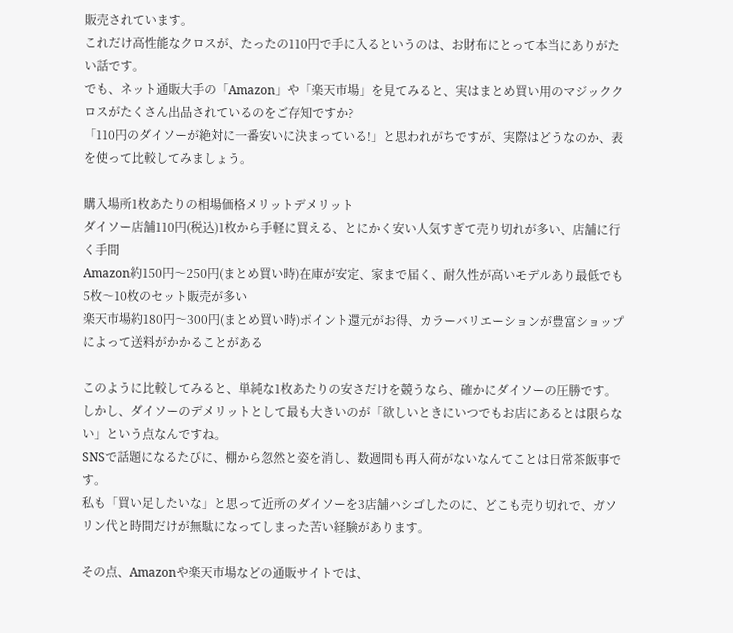販売されています。
これだけ高性能なクロスが、たったの110円で手に入るというのは、お財布にとって本当にありがたい話です。
でも、ネット通販大手の「Amazon」や「楽天市場」を見てみると、実はまとめ買い用のマジッククロスがたくさん出品されているのをご存知ですか?
「110円のダイソーが絶対に一番安いに決まっている!」と思われがちですが、実際はどうなのか、表を使って比較してみましょう。

購入場所1枚あたりの相場価格メリットデメリット
ダイソー店舗110円(税込)1枚から手軽に買える、とにかく安い人気すぎて売り切れが多い、店舗に行く手間
Amazon約150円〜250円(まとめ買い時)在庫が安定、家まで届く、耐久性が高いモデルあり最低でも5枚〜10枚のセット販売が多い
楽天市場約180円〜300円(まとめ買い時)ポイント還元がお得、カラーバリエーションが豊富ショップによって送料がかかることがある

このように比較してみると、単純な1枚あたりの安さだけを競うなら、確かにダイソーの圧勝です。
しかし、ダイソーのデメリットとして最も大きいのが「欲しいときにいつでもお店にあるとは限らない」という点なんですね。
SNSで話題になるたびに、棚から忽然と姿を消し、数週間も再入荷がないなんてことは日常茶飯事です。
私も「買い足したいな」と思って近所のダイソーを3店舗ハシゴしたのに、どこも売り切れで、ガソリン代と時間だけが無駄になってしまった苦い経験があります。

その点、Amazonや楽天市場などの通販サイトでは、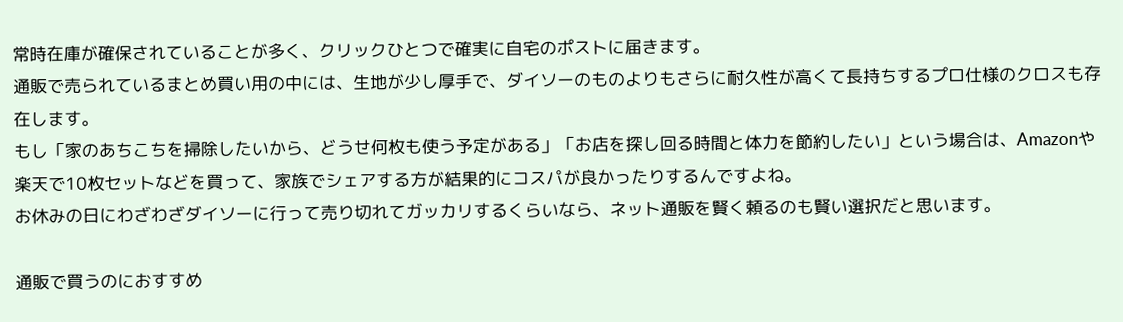常時在庫が確保されていることが多く、クリックひとつで確実に自宅のポストに届きます。
通販で売られているまとめ買い用の中には、生地が少し厚手で、ダイソーのものよりもさらに耐久性が高くて長持ちするプロ仕様のクロスも存在します。
もし「家のあちこちを掃除したいから、どうせ何枚も使う予定がある」「お店を探し回る時間と体力を節約したい」という場合は、Amazonや楽天で10枚セットなどを買って、家族でシェアする方が結果的にコスパが良かったりするんですよね。
お休みの日にわざわざダイソーに行って売り切れてガッカリするくらいなら、ネット通販を賢く頼るのも賢い選択だと思います。

通販で買うのにおすすめ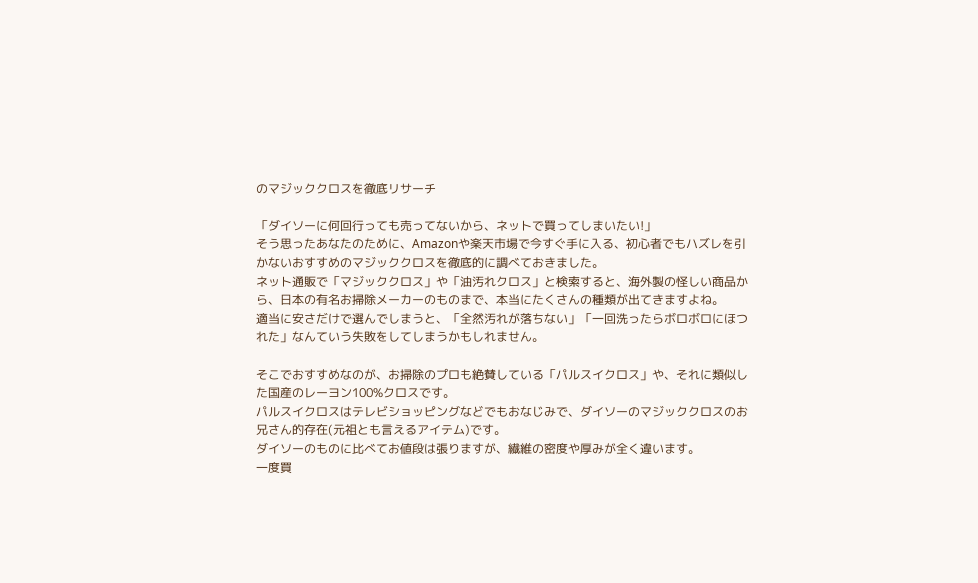のマジッククロスを徹底リサーチ

「ダイソーに何回行っても売ってないから、ネットで買ってしまいたい!」
そう思ったあなたのために、Amazonや楽天市場で今すぐ手に入る、初心者でもハズレを引かないおすすめのマジッククロスを徹底的に調べておきました。
ネット通販で「マジッククロス」や「油汚れクロス」と検索すると、海外製の怪しい商品から、日本の有名お掃除メーカーのものまで、本当にたくさんの種類が出てきますよね。
適当に安さだけで選んでしまうと、「全然汚れが落ちない」「一回洗ったらボロボロにほつれた」なんていう失敗をしてしまうかもしれません。

そこでおすすめなのが、お掃除のプロも絶賛している「パルスイクロス」や、それに類似した国産のレーヨン100%クロスです。
パルスイクロスはテレビショッピングなどでもおなじみで、ダイソーのマジッククロスのお兄さん的存在(元祖とも言えるアイテム)です。
ダイソーのものに比べてお値段は張りますが、繊維の密度や厚みが全く違います。
一度買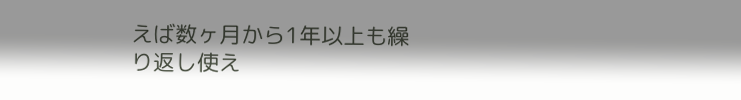えば数ヶ月から1年以上も繰り返し使え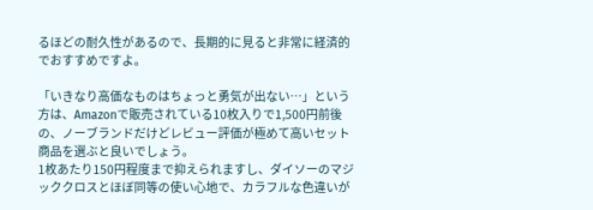るほどの耐久性があるので、長期的に見ると非常に経済的でおすすめですよ。

「いきなり高価なものはちょっと勇気が出ない…」という方は、Amazonで販売されている10枚入りで1,500円前後の、ノーブランドだけどレビュー評価が極めて高いセット商品を選ぶと良いでしょう。
1枚あたり150円程度まで抑えられますし、ダイソーのマジッククロスとほぼ同等の使い心地で、カラフルな色違いが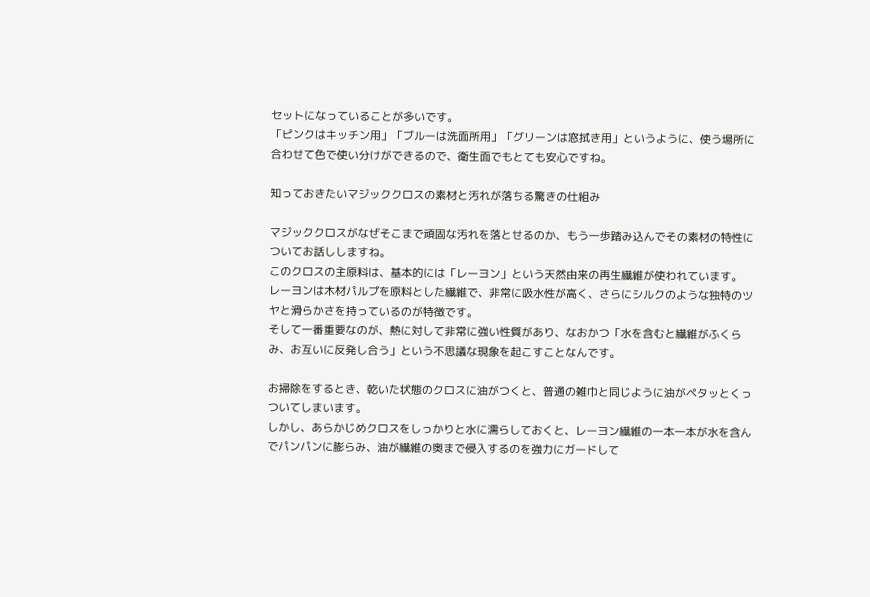セットになっていることが多いです。
「ピンクはキッチン用」「ブルーは洗面所用」「グリーンは窓拭き用」というように、使う場所に合わせて色で使い分けができるので、衛生面でもとても安心ですね。

知っておきたいマジッククロスの素材と汚れが落ちる驚きの仕組み

マジッククロスがなぜそこまで頑固な汚れを落とせるのか、もう一歩踏み込んでその素材の特性についてお話ししますね。
このクロスの主原料は、基本的には「レーヨン」という天然由来の再生繊維が使われています。
レーヨンは木材パルプを原料とした繊維で、非常に吸水性が高く、さらにシルクのような独特のツヤと滑らかさを持っているのが特徴です。
そして一番重要なのが、熱に対して非常に強い性質があり、なおかつ「水を含むと繊維がふくらみ、お互いに反発し合う」という不思議な現象を起こすことなんです。

お掃除をするとき、乾いた状態のクロスに油がつくと、普通の雑巾と同じように油がペタッとくっついてしまいます。
しかし、あらかじめクロスをしっかりと水に濡らしておくと、レーヨン繊維の一本一本が水を含んでパンパンに膨らみ、油が繊維の奥まで侵入するのを強力にガードして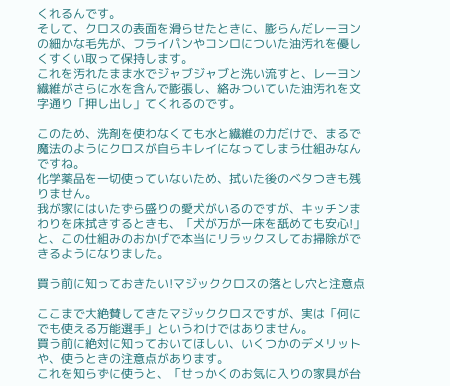くれるんです。
そして、クロスの表面を滑らせたときに、膨らんだレーヨンの細かな毛先が、フライパンやコンロについた油汚れを優しくすくい取って保持します。
これを汚れたまま水でジャブジャブと洗い流すと、レーヨン繊維がさらに水を含んで膨張し、絡みついていた油汚れを文字通り「押し出し」てくれるのです。

このため、洗剤を使わなくても水と繊維の力だけで、まるで魔法のようにクロスが自らキレイになってしまう仕組みなんですね。
化学薬品を一切使っていないため、拭いた後のベタつきも残りません。
我が家にはいたずら盛りの愛犬がいるのですが、キッチンまわりを床拭きするときも、「犬が万が一床を舐めても安心!」と、この仕組みのおかげで本当にリラックスしてお掃除ができるようになりました。

買う前に知っておきたい!マジッククロスの落とし穴と注意点

ここまで大絶賛してきたマジッククロスですが、実は「何にでも使える万能選手」というわけではありません。
買う前に絶対に知っておいてほしい、いくつかのデメリットや、使うときの注意点があります。
これを知らずに使うと、「せっかくのお気に入りの家具が台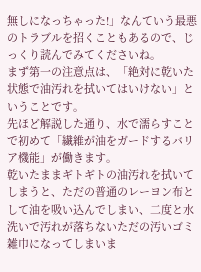無しになっちゃった!」なんていう最悪のトラブルを招くこともあるので、じっくり読んでみてくださいね。
まず第一の注意点は、「絶対に乾いた状態で油汚れを拭いてはいけない」ということです。
先ほど解説した通り、水で濡らすことで初めて「繊維が油をガードするバリア機能」が働きます。
乾いたままギトギトの油汚れを拭いてしまうと、ただの普通のレーヨン布として油を吸い込んでしまい、二度と水洗いで汚れが落ちないただの汚いゴミ雑巾になってしまいま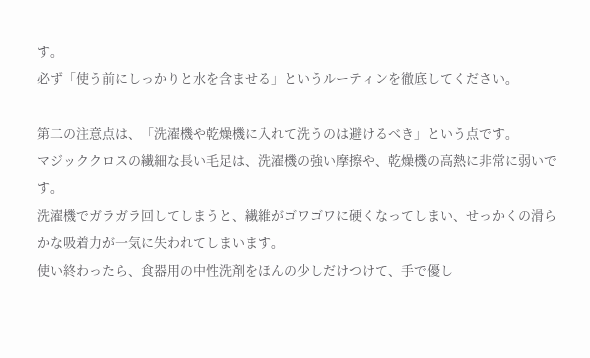す。
必ず「使う前にしっかりと水を含ませる」というルーティンを徹底してください。

第二の注意点は、「洗濯機や乾燥機に入れて洗うのは避けるべき」という点です。
マジッククロスの繊細な長い毛足は、洗濯機の強い摩擦や、乾燥機の高熱に非常に弱いです。
洗濯機でガラガラ回してしまうと、繊維がゴワゴワに硬くなってしまい、せっかくの滑らかな吸着力が一気に失われてしまいます。
使い終わったら、食器用の中性洗剤をほんの少しだけつけて、手で優し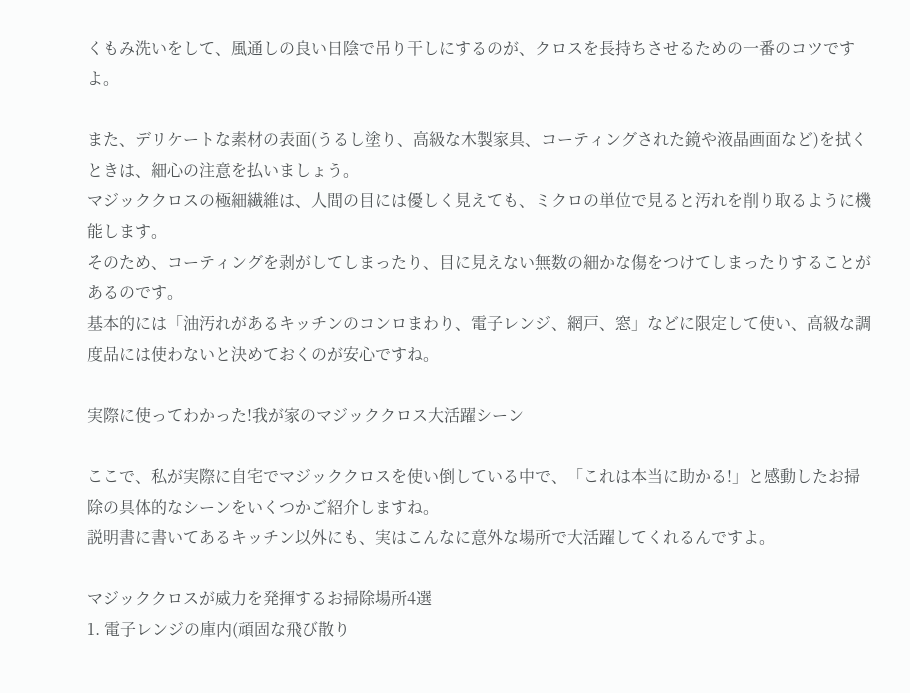くもみ洗いをして、風通しの良い日陰で吊り干しにするのが、クロスを長持ちさせるための一番のコツですよ。

また、デリケートな素材の表面(うるし塗り、高級な木製家具、コーティングされた鏡や液晶画面など)を拭くときは、細心の注意を払いましょう。
マジッククロスの極細繊維は、人間の目には優しく見えても、ミクロの単位で見ると汚れを削り取るように機能します。
そのため、コーティングを剥がしてしまったり、目に見えない無数の細かな傷をつけてしまったりすることがあるのです。
基本的には「油汚れがあるキッチンのコンロまわり、電子レンジ、網戸、窓」などに限定して使い、高級な調度品には使わないと決めておくのが安心ですね。

実際に使ってわかった!我が家のマジッククロス大活躍シーン

ここで、私が実際に自宅でマジッククロスを使い倒している中で、「これは本当に助かる!」と感動したお掃除の具体的なシーンをいくつかご紹介しますね。
説明書に書いてあるキッチン以外にも、実はこんなに意外な場所で大活躍してくれるんですよ。

マジッククロスが威力を発揮するお掃除場所4選
1. 電子レンジの庫内(頑固な飛び散り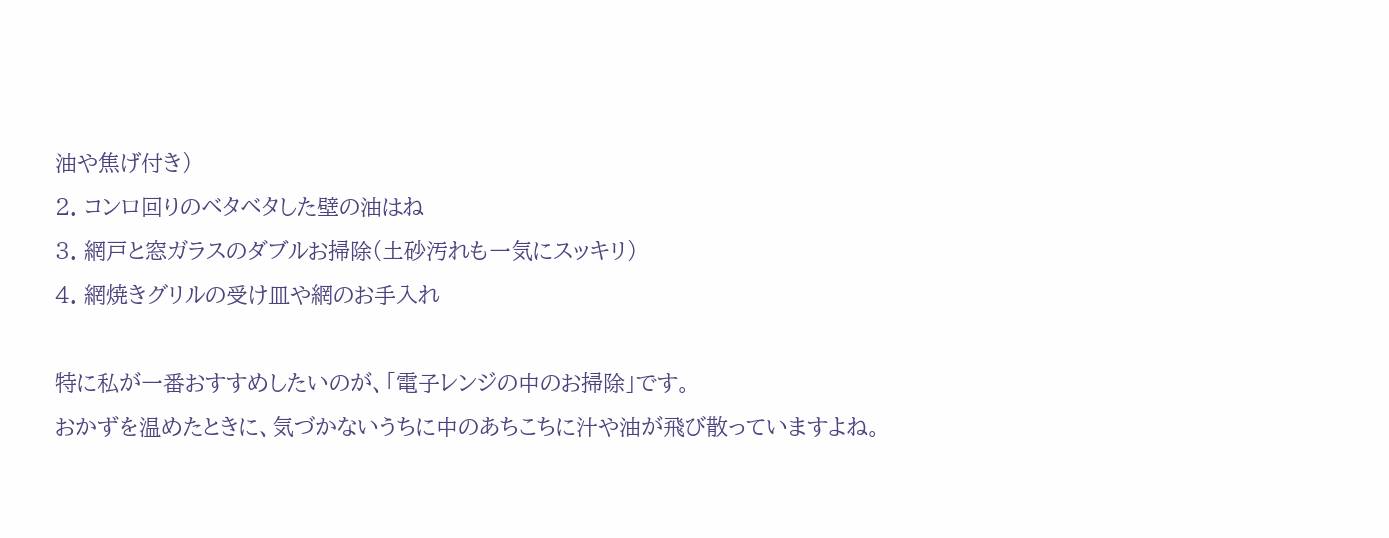油や焦げ付き)
2. コンロ回りのベタベタした壁の油はね
3. 網戸と窓ガラスのダブルお掃除(土砂汚れも一気にスッキリ)
4. 網焼きグリルの受け皿や網のお手入れ

特に私が一番おすすめしたいのが、「電子レンジの中のお掃除」です。
おかずを温めたときに、気づかないうちに中のあちこちに汁や油が飛び散っていますよね。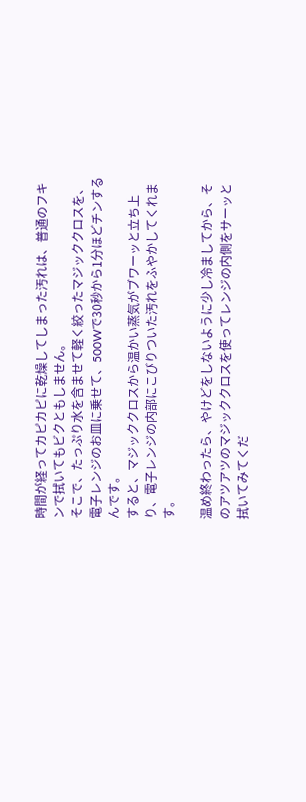時間が経ってカピカピに乾燥してしまった汚れは、普通のフキンで拭いてもビクともしません。
そこで、たっぷり水を含ませて軽く絞ったマジッククロスを、電子レンジのお皿に乗せて、500Wで30秒から1分ほどチンするんです。
すると、マジッククロスから温かい蒸気がブワーッと立ち上り、電子レンジの内部にこびりついた汚れをふやかしてくれます。

温め終わったら、やけどをしないように少し冷ましてから、そのアツアツのマジッククロスを使ってレンジの内側をサーッと拭いてみてくだ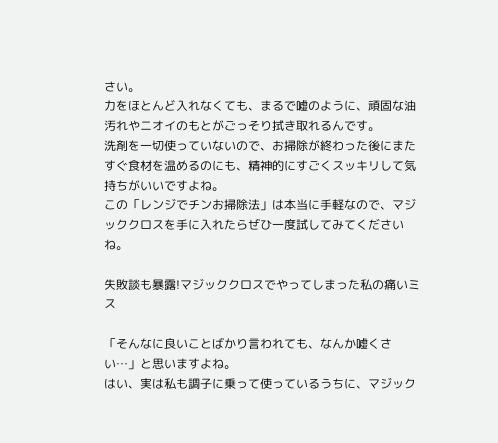さい。
力をほとんど入れなくても、まるで嘘のように、頑固な油汚れやニオイのもとがごっそり拭き取れるんです。
洗剤を一切使っていないので、お掃除が終わった後にまたすぐ食材を温めるのにも、精神的にすごくスッキリして気持ちがいいですよね。
この「レンジでチンお掃除法」は本当に手軽なので、マジッククロスを手に入れたらぜひ一度試してみてくださいね。

失敗談も暴露!マジッククロスでやってしまった私の痛いミス

「そんなに良いことばかり言われても、なんか嘘くさい…」と思いますよね。
はい、実は私も調子に乗って使っているうちに、マジック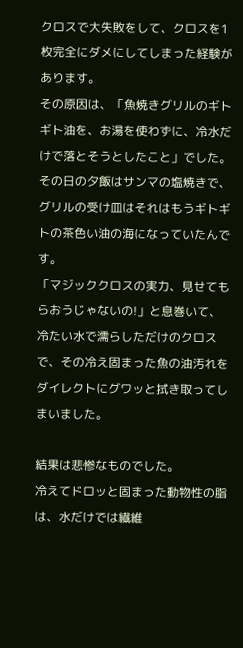クロスで大失敗をして、クロスを1枚完全にダメにしてしまった経験があります。
その原因は、「魚焼きグリルのギトギト油を、お湯を使わずに、冷水だけで落とそうとしたこと」でした。
その日の夕飯はサンマの塩焼きで、グリルの受け皿はそれはもうギトギトの茶色い油の海になっていたんです。
「マジッククロスの実力、見せてもらおうじゃないの!」と息巻いて、冷たい水で濡らしただけのクロスで、その冷え固まった魚の油汚れをダイレクトにグワッと拭き取ってしまいました。

結果は悲惨なものでした。
冷えてドロッと固まった動物性の脂は、水だけでは繊維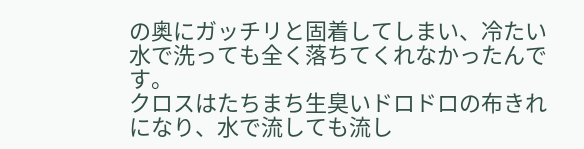の奥にガッチリと固着してしまい、冷たい水で洗っても全く落ちてくれなかったんです。
クロスはたちまち生臭いドロドロの布きれになり、水で流しても流し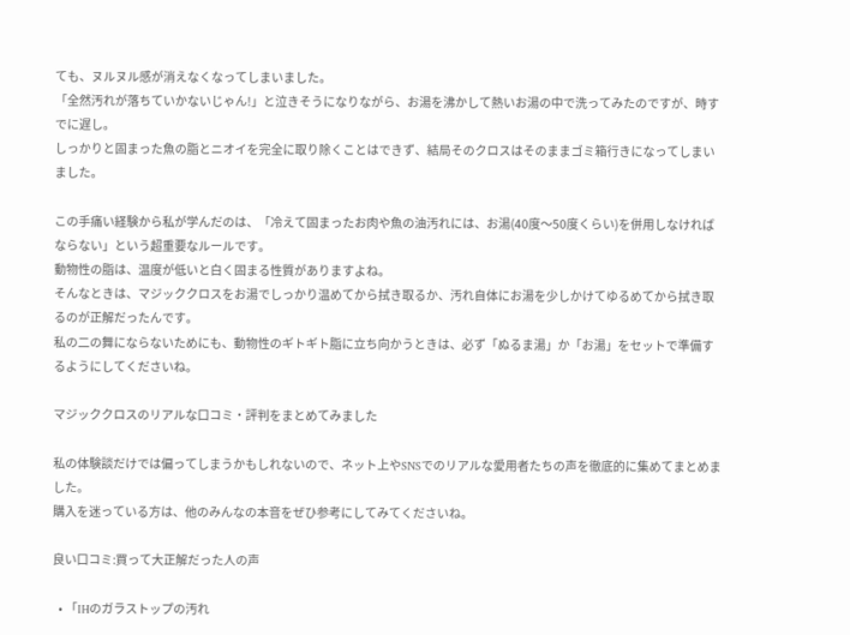ても、ヌルヌル感が消えなくなってしまいました。
「全然汚れが落ちていかないじゃん!」と泣きそうになりながら、お湯を沸かして熱いお湯の中で洗ってみたのですが、時すでに遅し。
しっかりと固まった魚の脂とニオイを完全に取り除くことはできず、結局そのクロスはそのままゴミ箱行きになってしまいました。

この手痛い経験から私が学んだのは、「冷えて固まったお肉や魚の油汚れには、お湯(40度〜50度くらい)を併用しなければならない」という超重要なルールです。
動物性の脂は、温度が低いと白く固まる性質がありますよね。
そんなときは、マジッククロスをお湯でしっかり温めてから拭き取るか、汚れ自体にお湯を少しかけてゆるめてから拭き取るのが正解だったんです。
私の二の舞にならないためにも、動物性のギトギト脂に立ち向かうときは、必ず「ぬるま湯」か「お湯」をセットで準備するようにしてくださいね。

マジッククロスのリアルな口コミ・評判をまとめてみました

私の体験談だけでは偏ってしまうかもしれないので、ネット上やSNSでのリアルな愛用者たちの声を徹底的に集めてまとめました。
購入を迷っている方は、他のみんなの本音をぜひ参考にしてみてくださいね。

良い口コミ:買って大正解だった人の声

  • 「IHのガラストップの汚れ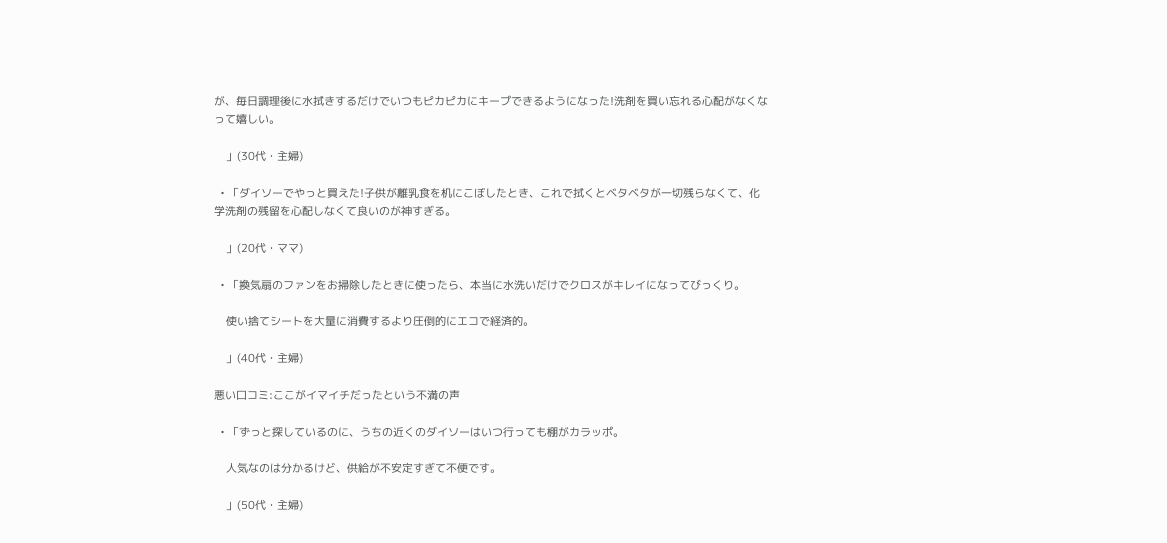が、毎日調理後に水拭きするだけでいつもピカピカにキープできるようになった!洗剤を買い忘れる心配がなくなって嬉しい。

    」(30代・主婦)

  • 「ダイソーでやっと買えた!子供が離乳食を机にこぼしたとき、これで拭くとベタベタが一切残らなくて、化学洗剤の残留を心配しなくて良いのが神すぎる。

    」(20代・ママ)

  • 「換気扇のファンをお掃除したときに使ったら、本当に水洗いだけでクロスがキレイになってびっくり。

    使い捨てシートを大量に消費するより圧倒的にエコで経済的。

    」(40代・主婦)

悪い口コミ:ここがイマイチだったという不満の声

  • 「ずっと探しているのに、うちの近くのダイソーはいつ行っても棚がカラッポ。

    人気なのは分かるけど、供給が不安定すぎて不便です。

    」(50代・主婦)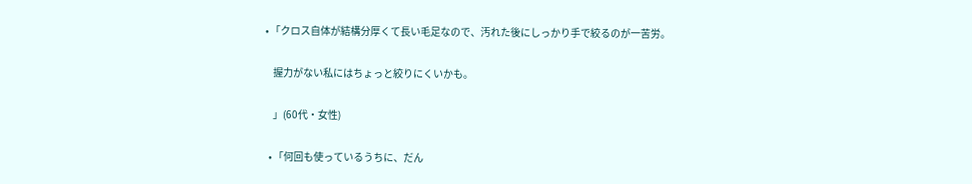• 「クロス自体が結構分厚くて長い毛足なので、汚れた後にしっかり手で絞るのが一苦労。

    握力がない私にはちょっと絞りにくいかも。

    」(60代・女性)

  • 「何回も使っているうちに、だん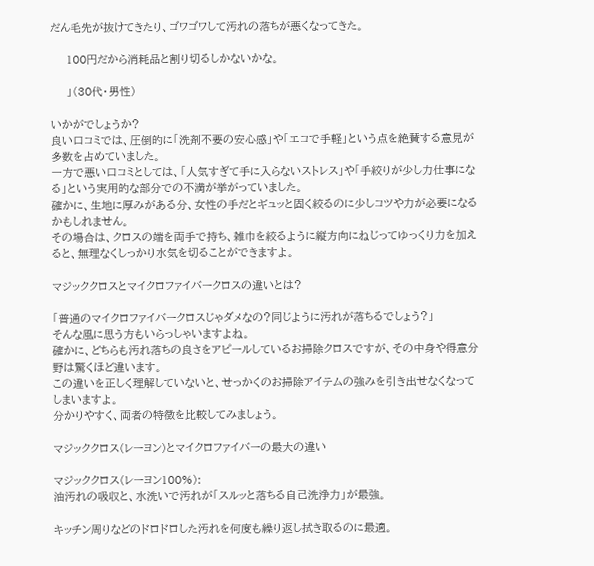だん毛先が抜けてきたり、ゴワゴワして汚れの落ちが悪くなってきた。

    100円だから消耗品と割り切るしかないかな。

    」(30代・男性)

いかがでしょうか?
良い口コミでは、圧倒的に「洗剤不要の安心感」や「エコで手軽」という点を絶賛する意見が多数を占めていました。
一方で悪い口コミとしては、「人気すぎて手に入らないストレス」や「手絞りが少し力仕事になる」という実用的な部分での不満が挙がっていました。
確かに、生地に厚みがある分、女性の手だとギュッと固く絞るのに少しコツや力が必要になるかもしれません。
その場合は、クロスの端を両手で持ち、雑巾を絞るように縦方向にねじってゆっくり力を加えると、無理なくしっかり水気を切ることができますよ。

マジッククロスとマイクロファイバークロスの違いとは?

「普通のマイクロファイバークロスじゃダメなの?同じように汚れが落ちるでしょう?」
そんな風に思う方もいらっしゃいますよね。
確かに、どちらも汚れ落ちの良さをアピールしているお掃除クロスですが、その中身や得意分野は驚くほど違います。
この違いを正しく理解していないと、せっかくのお掃除アイテムの強みを引き出せなくなってしまいますよ。
分かりやすく、両者の特徴を比較してみましょう。

マジッククロス(レーヨン)とマイクロファイバーの最大の違い

マジッククロス(レーヨン100%):
油汚れの吸収と、水洗いで汚れが「スルッと落ちる自己洗浄力」が最強。

キッチン周りなどのドロドロした汚れを何度も繰り返し拭き取るのに最適。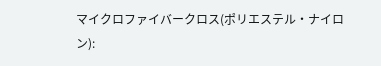マイクロファイバークロス(ポリエステル・ナイロン):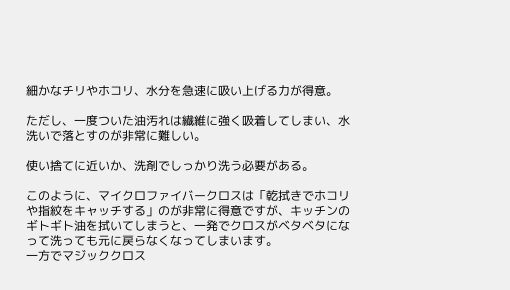細かなチリやホコリ、水分を急速に吸い上げる力が得意。

ただし、一度ついた油汚れは繊維に強く吸着してしまい、水洗いで落とすのが非常に難しい。

使い捨てに近いか、洗剤でしっかり洗う必要がある。

このように、マイクロファイバークロスは「乾拭きでホコリや指紋をキャッチする」のが非常に得意ですが、キッチンのギトギト油を拭いてしまうと、一発でクロスがベタベタになって洗っても元に戻らなくなってしまいます。
一方でマジッククロス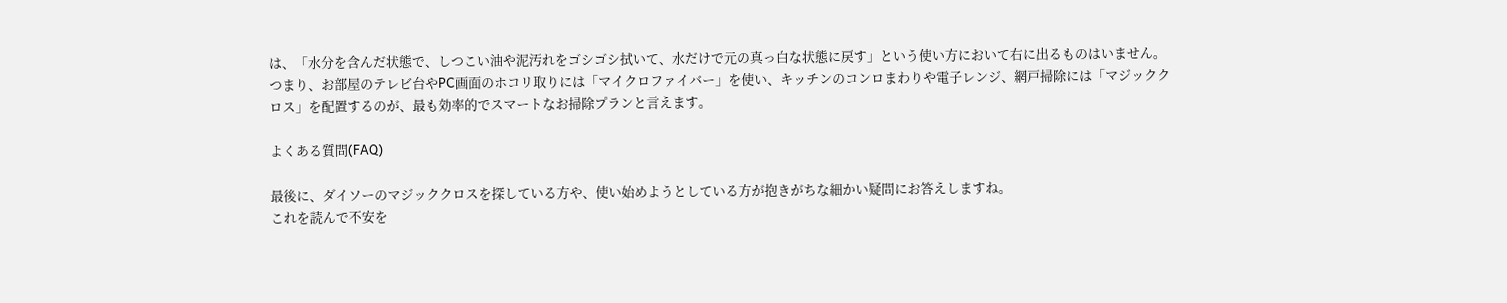は、「水分を含んだ状態で、しつこい油や泥汚れをゴシゴシ拭いて、水だけで元の真っ白な状態に戻す」という使い方において右に出るものはいません。
つまり、お部屋のテレビ台やPC画面のホコリ取りには「マイクロファイバー」を使い、キッチンのコンロまわりや電子レンジ、網戸掃除には「マジッククロス」を配置するのが、最も効率的でスマートなお掃除プランと言えます。

よくある質問(FAQ)

最後に、ダイソーのマジッククロスを探している方や、使い始めようとしている方が抱きがちな細かい疑問にお答えしますね。
これを読んで不安を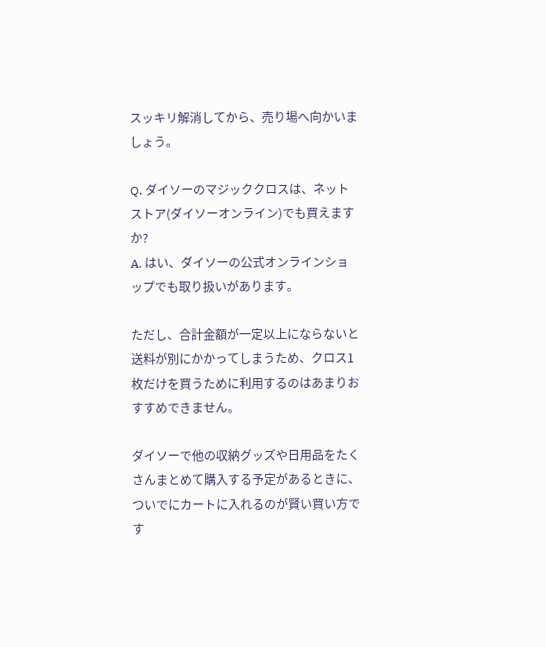スッキリ解消してから、売り場へ向かいましょう。

Q. ダイソーのマジッククロスは、ネットストア(ダイソーオンライン)でも買えますか?
A. はい、ダイソーの公式オンラインショップでも取り扱いがあります。

ただし、合計金額が一定以上にならないと送料が別にかかってしまうため、クロス1枚だけを買うために利用するのはあまりおすすめできません。

ダイソーで他の収納グッズや日用品をたくさんまとめて購入する予定があるときに、ついでにカートに入れるのが賢い買い方です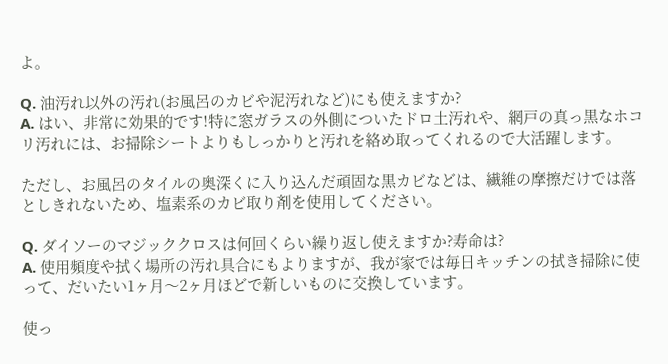よ。

Q. 油汚れ以外の汚れ(お風呂のカビや泥汚れなど)にも使えますか?
A. はい、非常に効果的です!特に窓ガラスの外側についたドロ土汚れや、網戸の真っ黒なホコリ汚れには、お掃除シートよりもしっかりと汚れを絡め取ってくれるので大活躍します。

ただし、お風呂のタイルの奥深くに入り込んだ頑固な黒カビなどは、繊維の摩擦だけでは落としきれないため、塩素系のカビ取り剤を使用してください。

Q. ダイソーのマジッククロスは何回くらい繰り返し使えますか?寿命は?
A. 使用頻度や拭く場所の汚れ具合にもよりますが、我が家では毎日キッチンの拭き掃除に使って、だいたい1ヶ月〜2ヶ月ほどで新しいものに交換しています。

使っ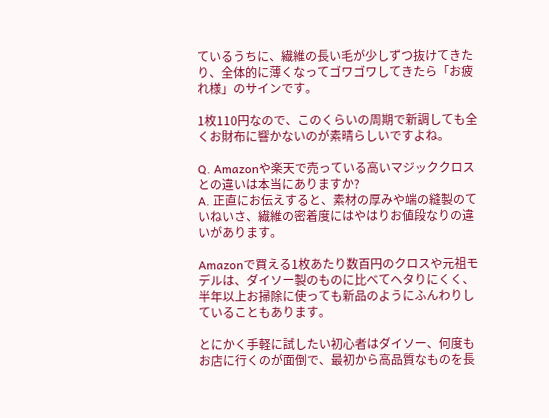ているうちに、繊維の長い毛が少しずつ抜けてきたり、全体的に薄くなってゴワゴワしてきたら「お疲れ様」のサインです。

1枚110円なので、このくらいの周期で新調しても全くお財布に響かないのが素晴らしいですよね。

Q. Amazonや楽天で売っている高いマジッククロスとの違いは本当にありますか?
A. 正直にお伝えすると、素材の厚みや端の縫製のていねいさ、繊維の密着度にはやはりお値段なりの違いがあります。

Amazonで買える1枚あたり数百円のクロスや元祖モデルは、ダイソー製のものに比べてヘタりにくく、半年以上お掃除に使っても新品のようにふんわりしていることもあります。

とにかく手軽に試したい初心者はダイソー、何度もお店に行くのが面倒で、最初から高品質なものを長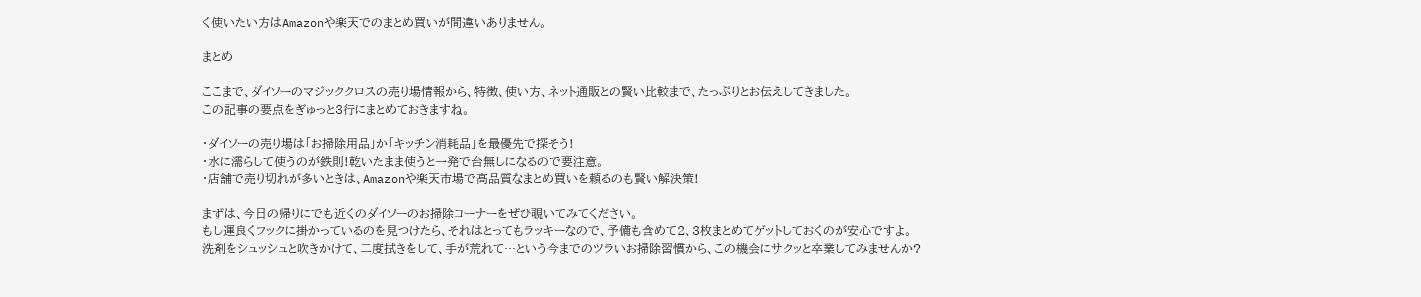く使いたい方はAmazonや楽天でのまとめ買いが間違いありません。

まとめ

ここまで、ダイソーのマジッククロスの売り場情報から、特徴、使い方、ネット通販との賢い比較まで、たっぷりとお伝えしてきました。
この記事の要点をぎゅっと3行にまとめておきますね。

・ダイソーの売り場は「お掃除用品」か「キッチン消耗品」を最優先で探そう!
・水に濡らして使うのが鉄則!乾いたまま使うと一発で台無しになるので要注意。
・店舗で売り切れが多いときは、Amazonや楽天市場で高品質なまとめ買いを頼るのも賢い解決策!

まずは、今日の帰りにでも近くのダイソーのお掃除コーナーをぜひ覗いてみてください。
もし運良くフックに掛かっているのを見つけたら、それはとってもラッキーなので、予備も含めて2、3枚まとめてゲットしておくのが安心ですよ。
洗剤をシュッシュと吹きかけて、二度拭きをして、手が荒れて…という今までのツラいお掃除習慣から、この機会にサクッと卒業してみませんか?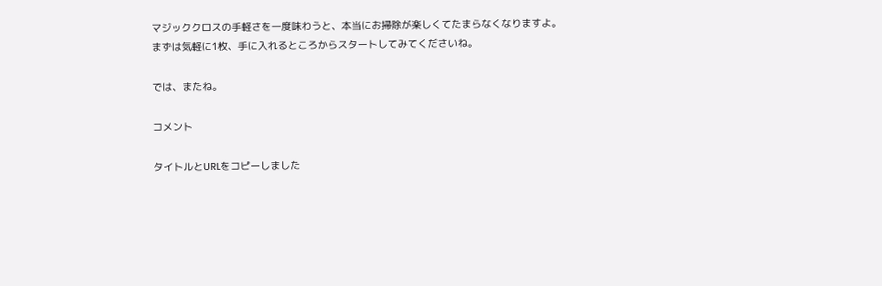マジッククロスの手軽さを一度味わうと、本当にお掃除が楽しくてたまらなくなりますよ。
まずは気軽に1枚、手に入れるところからスタートしてみてくださいね。

では、またね。

コメント

タイトルとURLをコピーしました